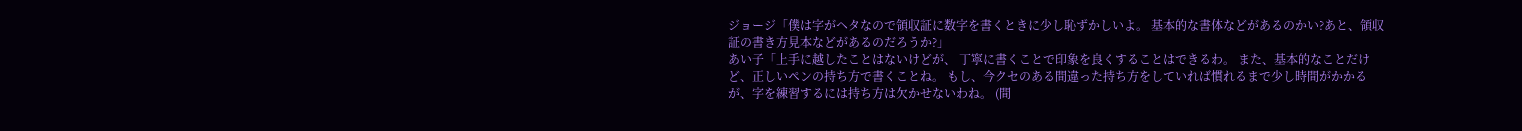ジョージ「僕は字がヘタなので領収証に数字を書くときに少し恥ずかしいよ。 基本的な書体などがあるのかい?あと、領収証の書き方見本などがあるのだろうか?」
あい子「上手に越したことはないけどが、 丁寧に書くことで印象を良くすることはできるわ。 また、基本的なことだけど、正しいペンの持ち方で書くことね。 もし、今クセのある間違った持ち方をしていれば慣れるまで少し時間がかかるが、字を練習するには持ち方は欠かせないわね。 (間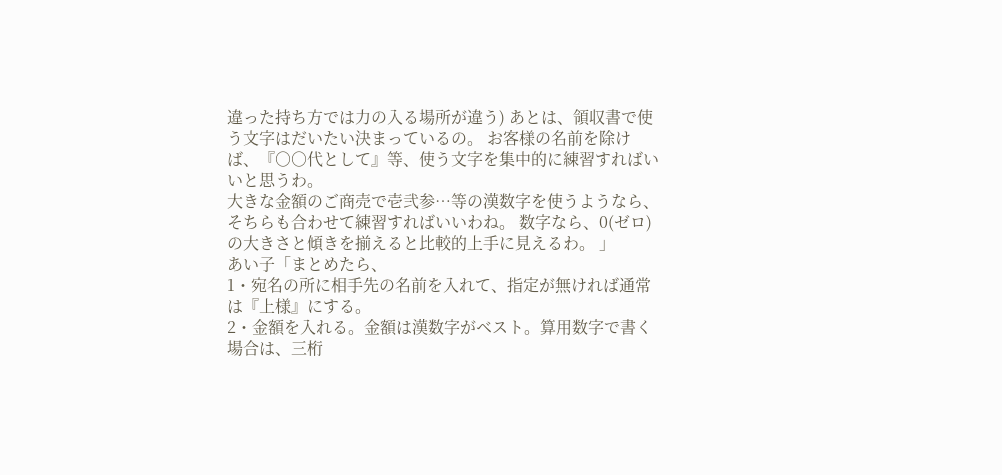違った持ち方では力の入る場所が違う) あとは、領収書で使う文字はだいたい決まっているの。 お客様の名前を除けば、『○○代として』等、使う文字を集中的に練習すればいいと思うわ。
大きな金額のご商売で壱弐参…等の漢数字を使うようなら、 そちらも合わせて練習すればいいわね。 数字なら、0(ゼロ)の大きさと傾きを揃えると比較的上手に見えるわ。 」
あい子「まとめたら、
1・宛名の所に相手先の名前を入れて、指定が無ければ通常は『上様』にする。
2・金額を入れる。金額は漢数字がベスト。算用数字で書く場合は、三桁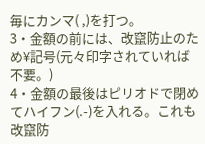毎にカンマ( ,)を打つ。
3・金額の前には、改竄防止のため¥記号(元々印字されていれば不要。)
4・金額の最後はピリオドで閉めてハイフン(.-)を入れる。これも改竄防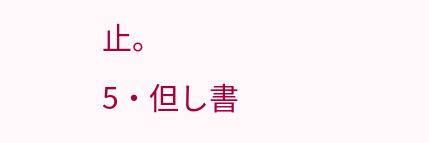止。
5・但し書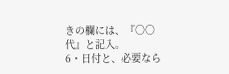きの欄には、『○○代』と記入。
6・日付と、必要なら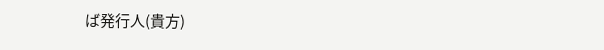ば発行人(貴方)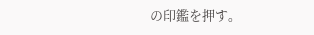の印鑑を押す。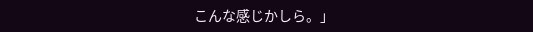こんな感じかしら。」